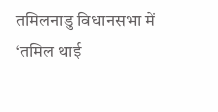तमिलनाडु विधानसभा में ‘तमिल थाई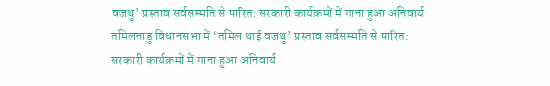वजथु’ प्रस्ताव सर्वसम्मति से पारित: सरकारी कार्यक्रमों में गाना हुआ अनिवार्य
तमिलनाडु विधानसभा में ‘तमिल थाई वजथु’ प्रस्ताव सर्वसम्मति से पारित: सरकारी कार्यक्रमों में गाना हुआ अनिवार्य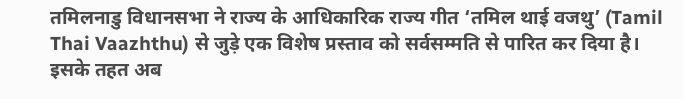तमिलनाडु विधानसभा ने राज्य के आधिकारिक राज्य गीत ‘तमिल थाई वजथु’ (Tamil Thai Vaazhthu) से जुड़े एक विशेष प्रस्ताव को सर्वसम्मति से पारित कर दिया है। इसके तहत अब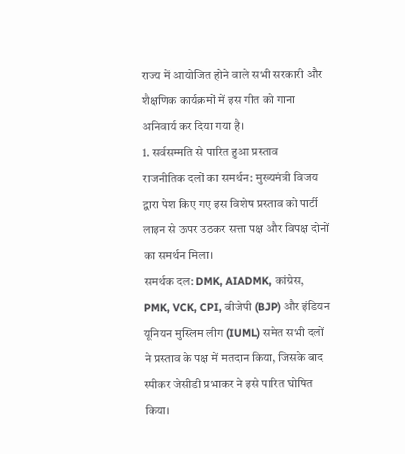राज्य में आयोजित होने वाले सभी सरकारी और शैक्षणिक कार्यक्रमों में इस गीत को गाना अनिवार्य कर दिया गया है।
1. सर्वसम्मति से पारित हुआ प्रस्ताव
राजनीतिक दलों का समर्थन: मुख्यमंत्री विजय द्वारा पेश किए गए इस विशेष प्रस्ताव को पार्टी लाइन से ऊपर उठकर सत्ता पक्ष और विपक्ष दोनों का समर्थन मिला।
समर्थक दल: DMK, AIADMK, कांग्रेस, PMK, VCK, CPI, बीजेपी (BJP) और इंडियन यूनियन मुस्लिम लीग (IUML) समेत सभी दलों ने प्रस्ताव के पक्ष में मतदान किया, जिसके बाद स्पीकर जेसीडी प्रभाकर ने इसे पारित घोषित किया।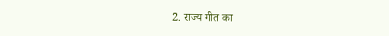2. राज्य गीत का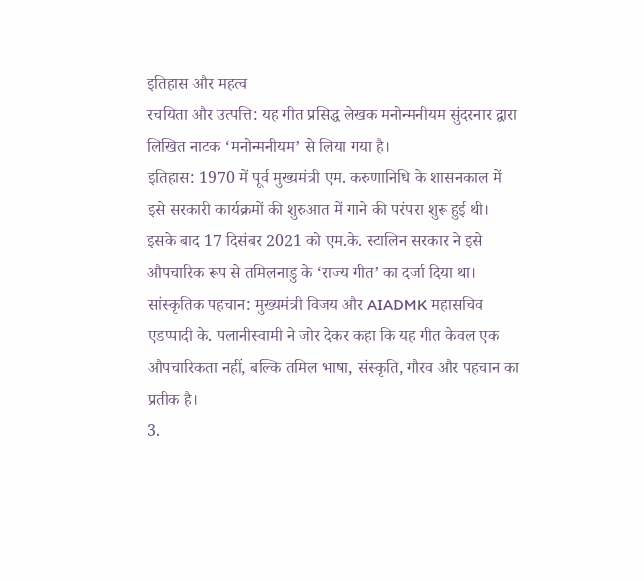इतिहास और महत्व
रचयिता और उत्पत्ति: यह गीत प्रसिद्ध लेखक मनोन्मनीयम सुंदरनार द्वारा लिखित नाटक ‘मनोन्मनीयम’ से लिया गया है।
इतिहास: 1970 में पूर्व मुख्यमंत्री एम. करुणानिधि के शासनकाल में इसे सरकारी कार्यक्रमों की शुरुआत में गाने की परंपरा शुरू हुई थी। इसके बाद 17 दिसंबर 2021 को एम.के. स्टालिन सरकार ने इसे औपचारिक रूप से तमिलनाडु के ‘राज्य गीत’ का दर्जा दिया था।
सांस्कृतिक पहचान: मुख्यमंत्री विजय और AIADMK महासचिव एडप्पादी के. पलानीस्वामी ने जोर देकर कहा कि यह गीत केवल एक औपचारिकता नहीं, बल्कि तमिल भाषा, संस्कृति, गौरव और पहचान का प्रतीक है।
3.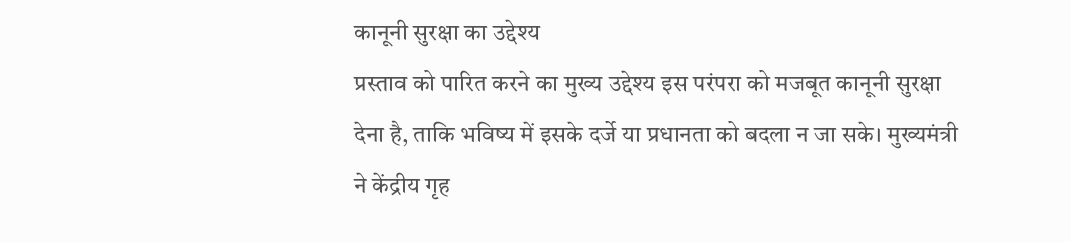कानूनी सुरक्षा का उद्देश्य
प्रस्ताव को पारित करने का मुख्य उद्देश्य इस परंपरा को मजबूत कानूनी सुरक्षा देना है, ताकि भविष्य में इसके दर्जे या प्रधानता को बदला न जा सके। मुख्यमंत्री ने केंद्रीय गृह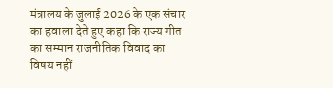मंत्रालय के जुलाई 2026 के एक संचार का हवाला देते हुए कहा कि राज्य गीत का सम्मान राजनीतिक विवाद का विषय नहीं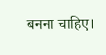बनना चाहिए।